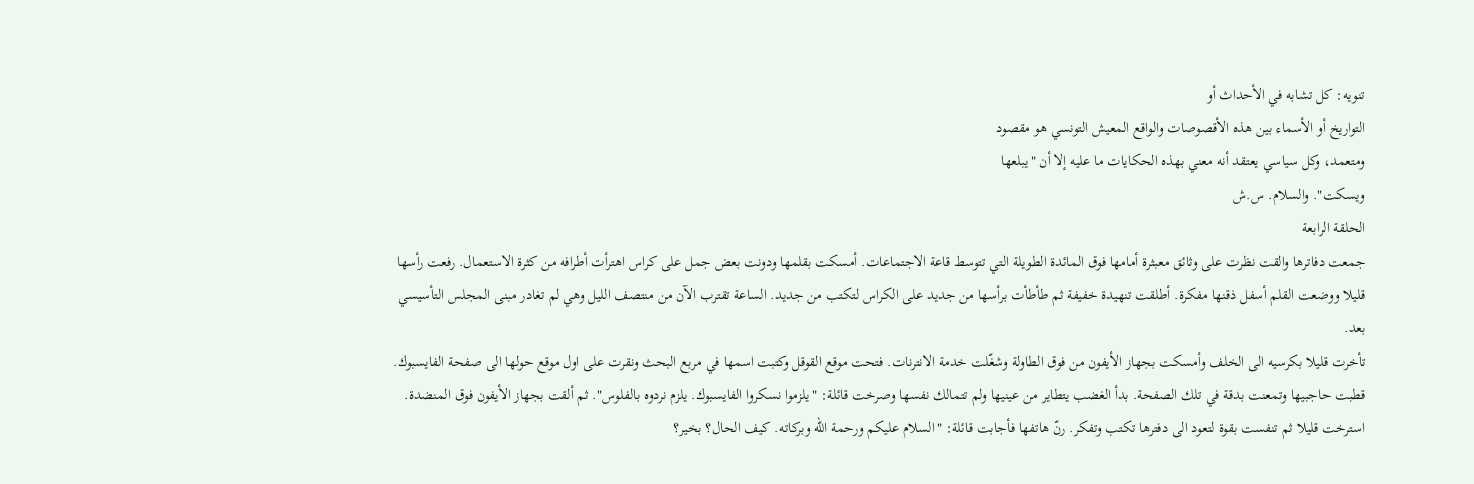تنويه: كل تشابه في الأحداث أو
التواريخ أو الأسماء بين هذه الأقصوصات والواقع المعيش التونسي هو مقصود
ومتعمد، وكل سياسي يعتقد أنه معني بهذه الحكايات ما عليه إلا أن "يبلعها
ويسكت". والسلام. س.ش
الحلقة الرابعة
جمعت دفاترها والقت نظرت على وثائق معبثرة أمامها فوق المائدة الطويلة التي تتوسط قاعة الاجتماعات. أمسكت بقلمها ودونت بعض جمل على كراس اهترأت أطرافه من كثرة الاستعمال. رفعت رأسها قليلا ووضعت القلم أسفل ذقنها مفكرة. أطلقت تنهيدة خفيفة ثم طأطأت برأسها من جديد على الكراس لتكتب من جديد. الساعة تقترب الآن من منتصف الليل وهي لم تغادر مبنى المجلس التأسيسي بعد.
تأخرت قليلا بكرسيه الى الخلف وأمسكت بجهاز الأيفون من فوق الطاولة وشغّلت خدمة الانترنات. فتحت موقع القوقل وكتبت اسمها في مربع البحث ونقرت على اول موقع حولها الى صفحة الفايسبوك. قطبت حاجبيها وتمعنت بدقة في تلك الصفحة. بدأ الغضب يتطاير من عينيها ولم تتمالك نفسها وصرخت قائلة: "يلزموا نسكروا الفايسبوك. يلزم نردوه بالفلوس". ثم ألقت بجهاز الأيفون فوق المنضدة.
استرخت قليلا ثم تنفست بقوة لتعود الى دفترها تكتب وتفكر. رنّ هاتفها فأجابت قائلة: "السلام عليكم ورحمة الله وبركاته. كيف الحال؟ بخير؟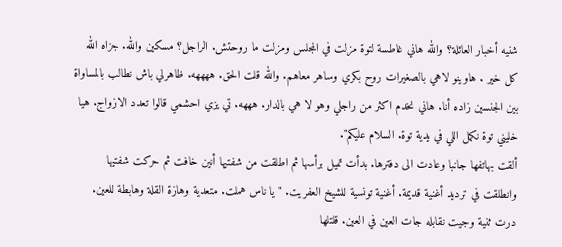شنيه أخبار العائلة؟ والله هاني غاطسة لتوة مزلت في المجلس ومزلت ما روحتش. الراجل؟ مسكين والله. جزاه الله كل خير . هاوينو لاهي بالصغيرات روح بكري وساهر معاهم. والله قلت الحق. ههههه. ظاهرلي باش نطالب بالمساواة بين الجنسين زاده أنا. هاني نخدم اكثر من راجلي وهو لا هي بالدار. هههه. تي يزي احشمي قالوا تعدد الازواج. هيا خليني توة نكمل اللي في يدية توة. السلام عليكم".
ألقت بهاتفها جانبا وعادت الى دفترها. بدأت تميل برأسها ثم اطلقت من شفتيها أنين خافت ثم حركت شفتيها وانطلقت في ترديد أغنية قديمة. أغنية تونسية للشيخ العفريت. "يا ناس هملت. متعدية وهازة القلة وهابطة للعين. درت ثنية وجيت نقابله جات العين في العين. قلتلها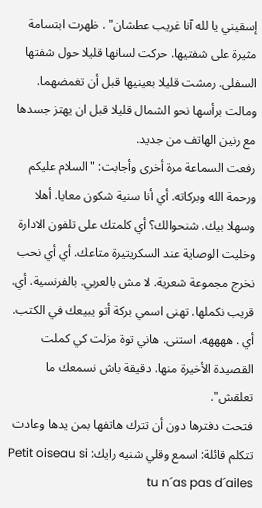إسقيني يا لله آنا غريب عطشان" . ظهرت ابتسامة مثيرة على شفتيها. حركت لسانها قليلا حول شفتها السفلى. رمشت قليلا بعينيها قبل أن تغمضهما. ومالت برأسها نحو الشمال قليلا قبل ان يهتز جسدها مع رنين الهاتف من جديد.
رفعت السماعة مرة أخرى وأجابت: "السلام عليكم ورحمة الله وبركاته. أي أنا سنية شكون معايا. أهلا وسهلا بيك. شنحوالك؟ أي كلمتك على تلفون الادارة وخليت الوصاية عند السكريتيرة متاعك. أي أي نحب نخرج مجموعة شعرية. لا مش بالعربي. بالفرنسية. أي. قريب نكملها. تهنى اسمي بركة أتو يبيعك في الكتب. أي . ههههه. استنى. هاني توة مزلت كي كملت القصيدة الأخيرة منها. دقيقة باش نسمعك ما تعلقش".
فتحت دفترها دون أن تترك هاتفها بمن يدها وعادت تتكلم قائلة: اسمع وقلي شنيه رايك: Petit oiseau si tu n´as pas d´ailes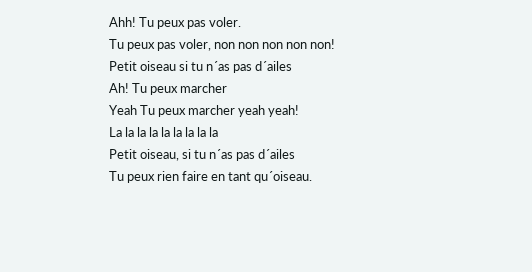Ahh! Tu peux pas voler.
Tu peux pas voler, non non non non non!
Petit oiseau si tu n´as pas d´ailes
Ah! Tu peux marcher
Yeah Tu peux marcher yeah yeah!
La la la la la la la la la
Petit oiseau, si tu n´as pas d´ailes
Tu peux rien faire en tant qu´oiseau.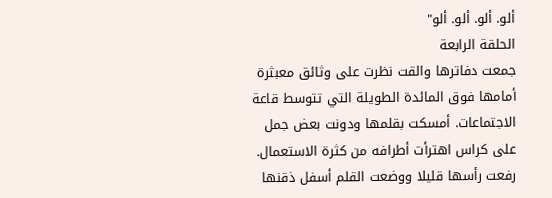ألو. ألو. ألو. ألو"
الحلقة الرابعة
جمعت دفاترها والقت نظرت على وثائق معبثرة أمامها فوق المائدة الطويلة التي تتوسط قاعة الاجتماعات. أمسكت بقلمها ودونت بعض جمل على كراس اهترأت أطرافه من كثرة الاستعمال. رفعت رأسها قليلا ووضعت القلم أسفل ذقنها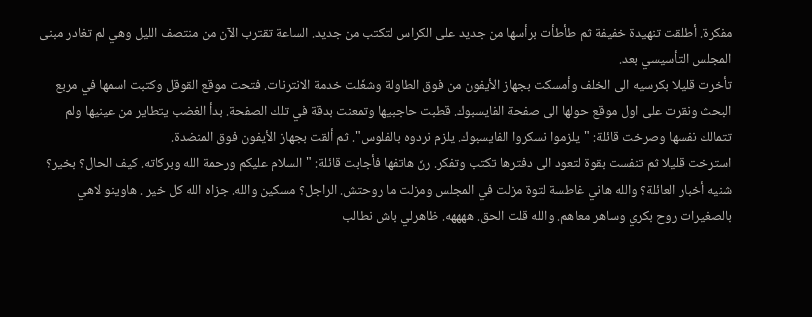مفكرة. أطلقت تنهيدة خفيفة ثم طأطأت برأسها من جديد على الكراس لتكتب من جديد. الساعة تقترب الآن من منتصف الليل وهي لم تغادر مبنى المجلس التأسيسي بعد.
تأخرت قليلا بكرسيه الى الخلف وأمسكت بجهاز الأيفون من فوق الطاولة وشغّلت خدمة الانترنات. فتحت موقع القوقل وكتبت اسمها في مربع البحث ونقرت على اول موقع حولها الى صفحة الفايسبوك. قطبت حاجبيها وتمعنت بدقة في تلك الصفحة. بدأ الغضب يتطاير من عينيها ولم تتمالك نفسها وصرخت قائلة: "يلزموا نسكروا الفايسبوك. يلزم نردوه بالفلوس". ثم ألقت بجهاز الأيفون فوق المنضدة.
استرخت قليلا ثم تنفست بقوة لتعود الى دفترها تكتب وتفكر. رنّ هاتفها فأجابت قائلة: "السلام عليكم ورحمة الله وبركاته. كيف الحال؟ بخير؟ شنيه أخبار العائلة؟ والله هاني غاطسة لتوة مزلت في المجلس ومزلت ما روحتش. الراجل؟ مسكين والله. جزاه الله كل خير . هاوينو لاهي بالصغيرات روح بكري وساهر معاهم. والله قلت الحق. ههههه. ظاهرلي باش نطالب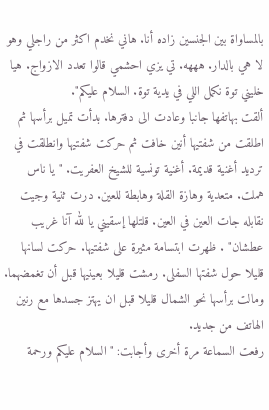بالمساواة بين الجنسين زاده أنا. هاني نخدم اكثر من راجلي وهو لا هي بالدار. هههه. تي يزي احشمي قالوا تعدد الازواج. هيا خليني توة نكمل اللي في يدية توة. السلام عليكم".
ألقت بهاتفها جانبا وعادت الى دفترها. بدأت تميل برأسها ثم اطلقت من شفتيها أنين خافت ثم حركت شفتيها وانطلقت في ترديد أغنية قديمة. أغنية تونسية للشيخ العفريت. "يا ناس هملت. متعدية وهازة القلة وهابطة للعين. درت ثنية وجيت نقابله جات العين في العين. قلتلها إسقيني يا لله آنا غريب عطشان" . ظهرت ابتسامة مثيرة على شفتيها. حركت لسانها قليلا حول شفتها السفلى. رمشت قليلا بعينيها قبل أن تغمضهما. ومالت برأسها نحو الشمال قليلا قبل ان يهتز جسدها مع رنين الهاتف من جديد.
رفعت السماعة مرة أخرى وأجابت: "السلام عليكم ورحمة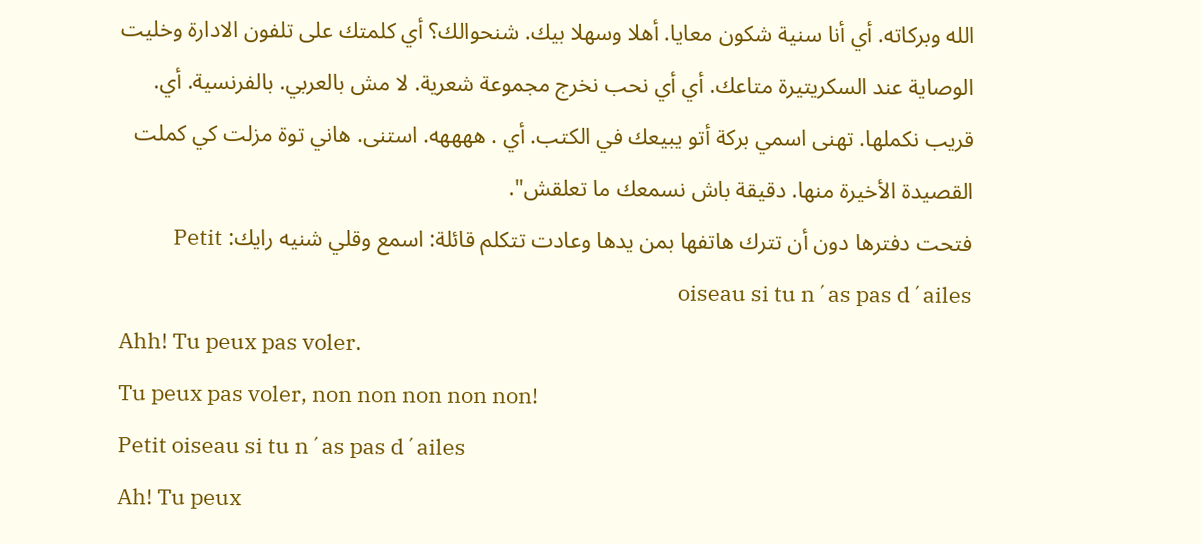الله وبركاته. أي أنا سنية شكون معايا. أهلا وسهلا بيك. شنحوالك؟ أي كلمتك على تلفون الادارة وخليت الوصاية عند السكريتيرة متاعك. أي أي نحب نخرج مجموعة شعرية. لا مش بالعربي. بالفرنسية. أي. قريب نكملها. تهنى اسمي بركة أتو يبيعك في الكتب. أي . ههههه. استنى. هاني توة مزلت كي كملت القصيدة الأخيرة منها. دقيقة باش نسمعك ما تعلقش".
فتحت دفترها دون أن تترك هاتفها بمن يدها وعادت تتكلم قائلة: اسمع وقلي شنيه رايك: Petit oiseau si tu n´as pas d´ailes
Ahh! Tu peux pas voler.
Tu peux pas voler, non non non non non!
Petit oiseau si tu n´as pas d´ailes
Ah! Tu peux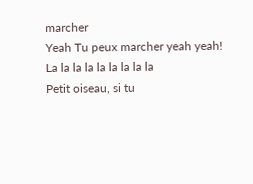marcher
Yeah Tu peux marcher yeah yeah!
La la la la la la la la la
Petit oiseau, si tu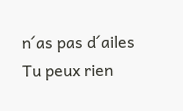n´as pas d´ailes
Tu peux rien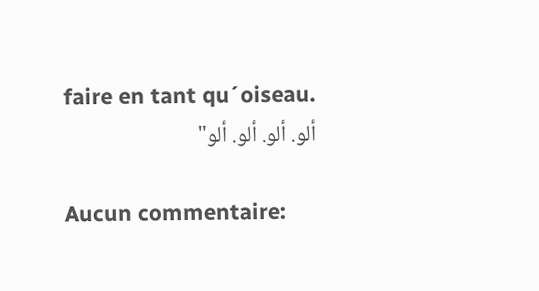faire en tant qu´oiseau.
ألو. ألو. ألو. ألو"

Aucun commentaire: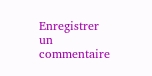Enregistrer un commentaire